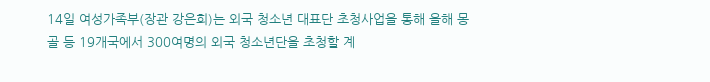14일 여성가족부(장관 강은희)는 외국 청소년 대표단 초청사업을 통해 올해 몽골 등 19개국에서 300여명의 외국 청소년단을 초청할 계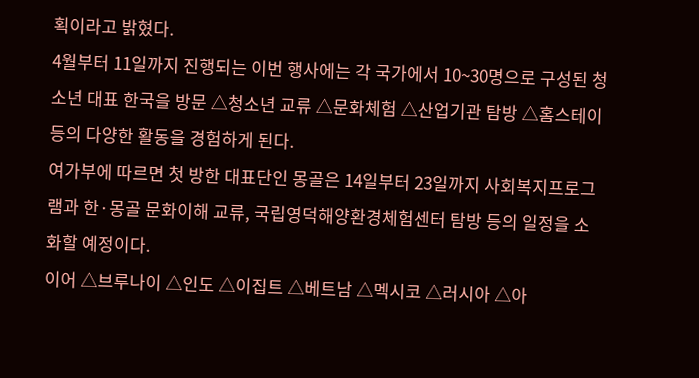획이라고 밝혔다.
4월부터 11일까지 진행되는 이번 행사에는 각 국가에서 10~30명으로 구성된 청소년 대표 한국을 방문 △청소년 교류 △문화체험 △산업기관 탐방 △홈스테이 등의 다양한 활동을 경험하게 된다.
여가부에 따르면 첫 방한 대표단인 몽골은 14일부터 23일까지 사회복지프로그램과 한·몽골 문화이해 교류, 국립영덕해양환경체험센터 탐방 등의 일정을 소화할 예정이다.
이어 △브루나이 △인도 △이집트 △베트남 △멕시코 △러시아 △아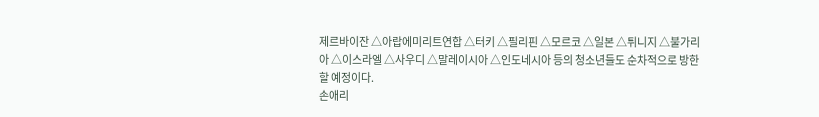제르바이잔 △아랍에미리트연합 △터키 △필리핀 △모르코 △일본 △튀니지 △불가리아 △이스라엘 △사우디 △말레이시아 △인도네시아 등의 청소년들도 순차적으로 방한할 예정이다.
손애리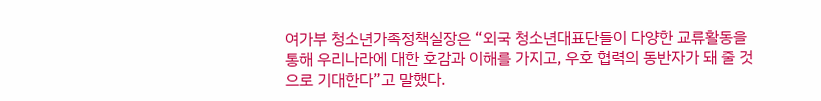여가부 청소년가족정책실장은 “외국 청소년대표단들이 다양한 교류활동을 통해 우리나라에 대한 호감과 이해를 가지고, 우호 협력의 동반자가 돼 줄 것으로 기대한다”고 말했다.